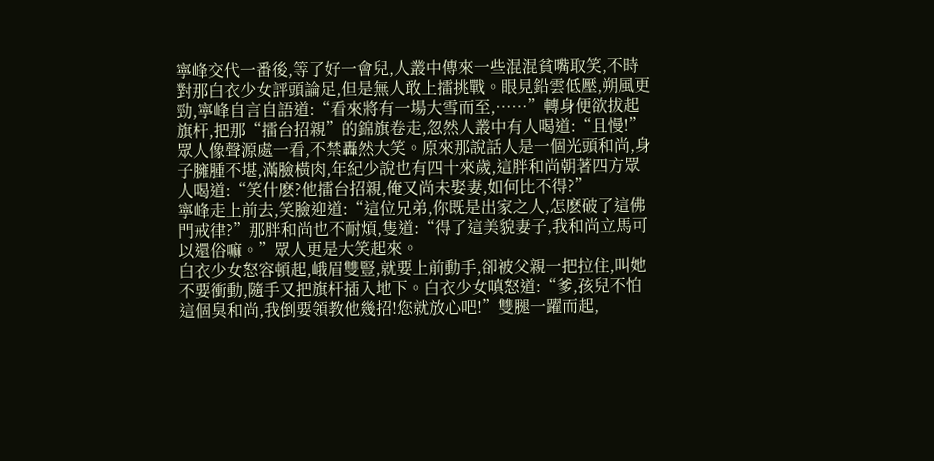寧峰交代一番後,等了好一會兒,人叢中傳來一些混混貧嘴取笑,不時對那白衣少女評頭論足,但是無人敢上擂挑戰。眼見鉛雲低壓,朔風更勁,寧峰自言自語道:“看來將有一場大雪而至,……”轉身便欲拔起旗杆,把那“擂台招親”的錦旗卷走,忽然人叢中有人喝道:“且慢!” 眾人像聲源處一看,不禁轟然大笑。原來那說話人是一個光頭和尚,身子臃腫不堪,滿臉橫肉,年紀少說也有四十來歲,這胖和尚朝著四方眾人喝道:“笑什麽?他擂台招親,俺又尚未娶妻,如何比不得?”
寧峰走上前去,笑臉迎道:“這位兄弟,你既是出家之人,怎麽破了這佛門戒律?”那胖和尚也不耐煩,隻道:“得了這美貌妻子,我和尚立馬可以還俗嘛。”眾人更是大笑起來。
白衣少女怒容頓起,峨眉雙豎,就要上前動手,卻被父親一把拉住,叫她不要衝動,隨手又把旗杆插入地下。白衣少女嗔怒道:“爹,孩兒不怕這個臭和尚,我倒要領教他幾招!您就放心吧!”雙腿一躍而起,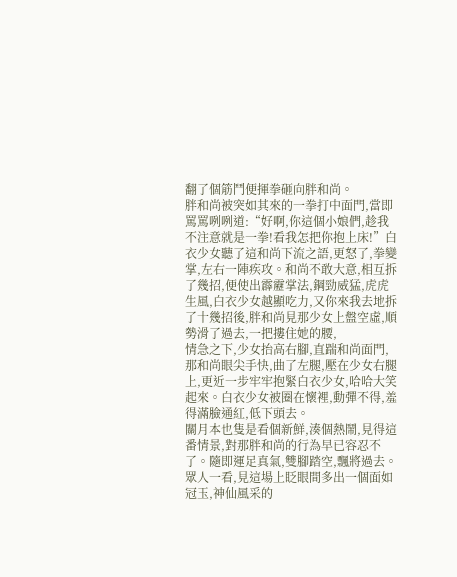翻了個筋鬥便揮拳砸向胖和尚。
胖和尚被突如其來的一拳打中面門,當即罵罵咧咧道:“好啊,你這個小娘們,趁我不注意就是一拳!看我怎把你抱上床!”白衣少女聽了這和尚下流之語,更怒了,拳變掌,左右一陣疾攻。和尚不敢大意,相互拆了幾招,便使出霹靂掌法,鋼勁威猛,虎虎生風,白衣少女越顯吃力,又你來我去地拆了十幾招後,胖和尚見那少女上盤空虛,順勢滑了過去,一把摟住她的腰,
情急之下,少女抬高右腳,直踹和尚面門,那和尚眼尖手快,曲了左腿,壓在少女右腿上,更近一步牢牢抱緊白衣少女,哈哈大笑起來。白衣少女被圈在懷裡,動彈不得,羞得滿臉通紅,低下頭去。
關月本也隻是看個新鮮,湊個熱鬧,見得這番情景,對那胖和尚的行為早已容忍不了。隨即運足真氣,雙腳踏空,飄將過去。
眾人一看,見這場上眨眼間多出一個面如冠玉,神仙風采的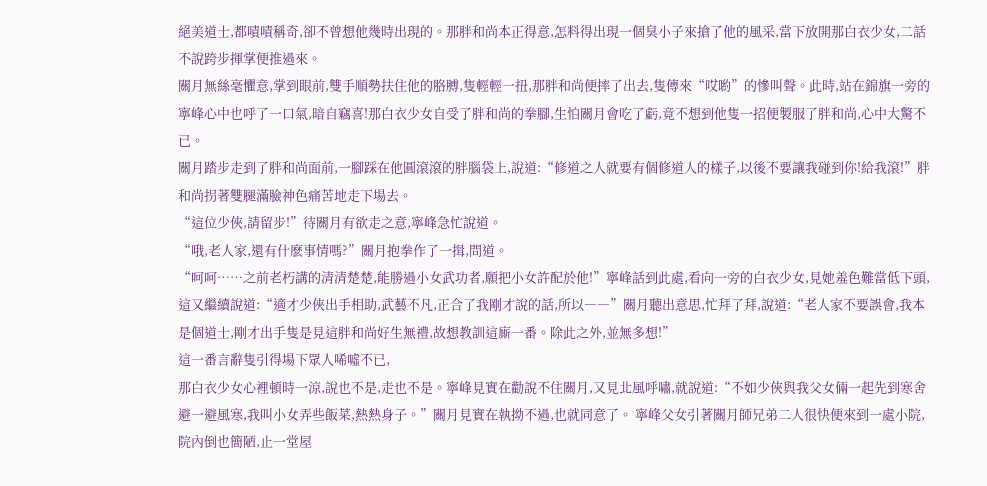絕美道士,都嘖嘖稱奇,卻不曾想他幾時出現的。那胖和尚本正得意,怎料得出現一個臭小子來搶了他的風采,當下放開那白衣少女,二話不說跨步揮掌便推過來。
關月無絲毫懼意,掌到眼前,雙手順勢扶住他的胳膊,隻輕輕一扭,那胖和尚便摔了出去,隻傳來“哎喲”的慘叫聲。此時,站在錦旗一旁的寧峰心中也呼了一口氣,暗自竊喜!那白衣少女自受了胖和尚的拳腳,生怕關月會吃了虧,竟不想到他隻一招便製服了胖和尚,心中大驚不已。
關月踏步走到了胖和尚面前,一腳踩在他圓滾滾的胖腦袋上,說道:“修道之人就要有個修道人的樣子,以後不要讓我碰到你!給我滾!”胖和尚拐著雙腿滿臉神色痛苦地走下場去。
“這位少俠,請留步!”待關月有欲走之意,寧峰急忙說道。
“哦,老人家,還有什麽事情嗎?”關月抱拳作了一揖,問道。
“呵呵……之前老朽講的清清楚楚,能勝過小女武功者,願把小女許配於他!”寧峰話到此處,看向一旁的白衣少女,見她羞色難當低下頭,這又繼續說道:“適才少俠出手相助,武藝不凡,正合了我剛才說的話,所以――”關月聽出意思,忙拜了拜,說道:“老人家不要誤會,我本是個道士,剛才出手隻是見這胖和尚好生無禮,故想教訓這廝一番。除此之外,並無多想!”
這一番言辭隻引得場下眾人唏噓不已,
那白衣少女心裡頓時一涼,說也不是,走也不是。寧峰見實在勸說不住關月,又見北風呼嘯,就說道:“不如少俠與我父女倆一起先到寒舍避一避風寒,我叫小女弄些飯菜,熱熱身子。”關月見實在執拗不過,也就同意了。 寧峰父女引著關月師兄弟二人很快便來到一處小院,院內倒也簡陋,止一堂屋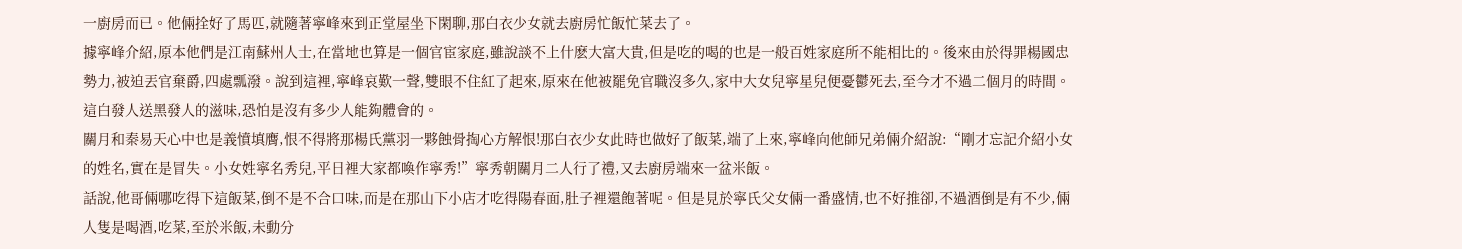一廚房而已。他倆拴好了馬匹,就隨著寧峰來到正堂屋坐下閑聊,那白衣少女就去廚房忙飯忙菜去了。
據寧峰介紹,原本他們是江南蘇州人士,在當地也算是一個官宦家庭,雖說談不上什麽大富大貴,但是吃的喝的也是一般百姓家庭所不能相比的。後來由於得罪楊國忠勢力,被迫丟官棄爵,四處瓢潑。說到這裡,寧峰哀歎一聲,雙眼不住紅了起來,原來在他被罷免官職沒多久,家中大女兒寧星兒便憂鬱死去,至今才不過二個月的時間。這白發人送黑發人的滋味,恐怕是沒有多少人能夠體會的。
關月和秦易天心中也是義憤填膺,恨不得將那楊氏黨羽一夥蝕骨掏心方解恨!那白衣少女此時也做好了飯菜,端了上來,寧峰向他師兄弟倆介紹說:“剛才忘記介紹小女的姓名,實在是冒失。小女姓寧名秀兒,平日裡大家都喚作寧秀!”寧秀朝關月二人行了禮,又去廚房端來一盆米飯。
話說,他哥倆哪吃得下這飯菜,倒不是不合口味,而是在那山下小店才吃得陽春面,肚子裡還飽著呢。但是見於寧氏父女倆一番盛情,也不好推卻,不過酒倒是有不少,倆人隻是喝酒,吃菜,至於米飯,未動分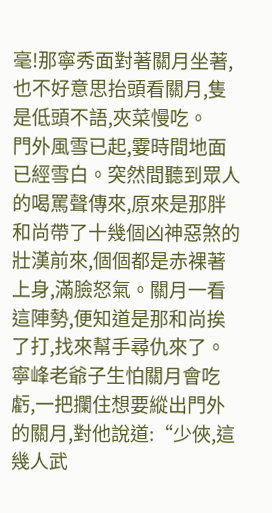毫!那寧秀面對著關月坐著,也不好意思抬頭看關月,隻是低頭不語,夾菜慢吃。
門外風雪已起,霎時間地面已經雪白。突然間聽到眾人的喝罵聲傳來,原來是那胖和尚帶了十幾個凶神惡煞的壯漢前來,個個都是赤裸著上身,滿臉怒氣。關月一看這陣勢,便知道是那和尚挨了打,找來幫手尋仇來了。
寧峰老爺子生怕關月會吃虧,一把攔住想要縱出門外的關月,對他說道:“少俠,這幾人武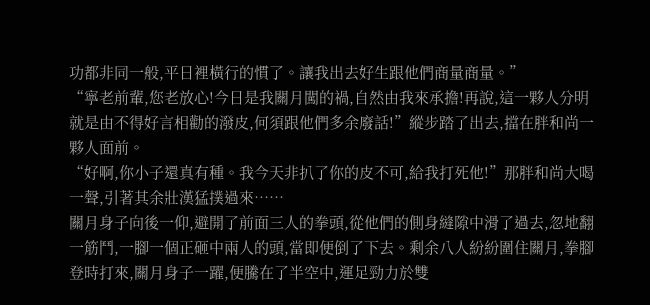功都非同一般,平日裡橫行的慣了。讓我出去好生跟他們商量商量。”
“寧老前輩,您老放心!今日是我關月闖的禍,自然由我來承擔!再說,這一夥人分明就是由不得好言相勸的潑皮,何須跟他們多余廢話!”縱步踏了出去,擋在胖和尚一夥人面前。
“好啊,你小子還真有種。我今天非扒了你的皮不可,給我打死他!”那胖和尚大喝一聲,引著其余壯漢猛撲過來……
關月身子向後一仰,避開了前面三人的拳頭,從他們的側身縫隙中滑了過去,忽地翻一筋鬥,一腳一個正砸中兩人的頭,當即便倒了下去。剩余八人紛紛圍住關月,拳腳登時打來,關月身子一躍,便騰在了半空中,運足勁力於雙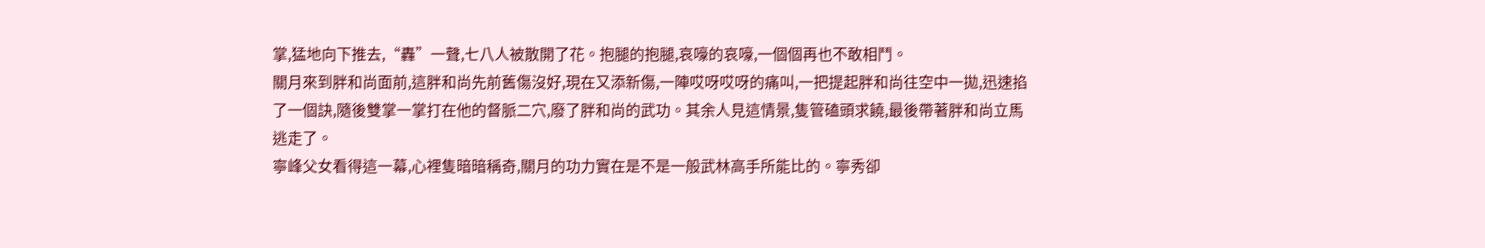掌,猛地向下推去,“轟”一聲,七八人被散開了花。抱腿的抱腿,哀嚎的哀嚎,一個個再也不敢相鬥。
關月來到胖和尚面前,這胖和尚先前舊傷沒好,現在又添新傷,一陣哎呀哎呀的痛叫,一把提起胖和尚往空中一拋,迅速掐了一個訣,隨後雙掌一掌打在他的督脈二穴,廢了胖和尚的武功。其余人見這情景,隻管磕頭求饒,最後帶著胖和尚立馬逃走了。
寧峰父女看得這一幕,心裡隻暗暗稱奇,關月的功力實在是不是一般武林高手所能比的。寧秀卻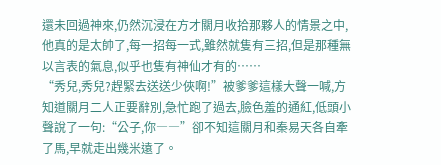還未回過神來,仍然沉浸在方才關月收拾那夥人的情景之中,他真的是太帥了,每一招每一式,雖然就隻有三招,但是那種無以言表的氣息,似乎也隻有神仙才有的……
“秀兒,秀兒?趕緊去送送少俠啊!”被爹爹這樣大聲一喊,方知道關月二人正要辭別,急忙跑了過去,臉色羞的通紅,低頭小聲說了一句:“公子,你――”卻不知這關月和秦易天各自牽了馬,早就走出幾米遠了。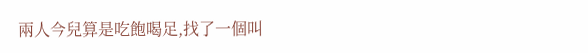兩人今兒算是吃飽喝足,找了一個叫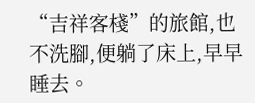“吉祥客棧”的旅館,也不洗腳,便躺了床上,早早睡去。